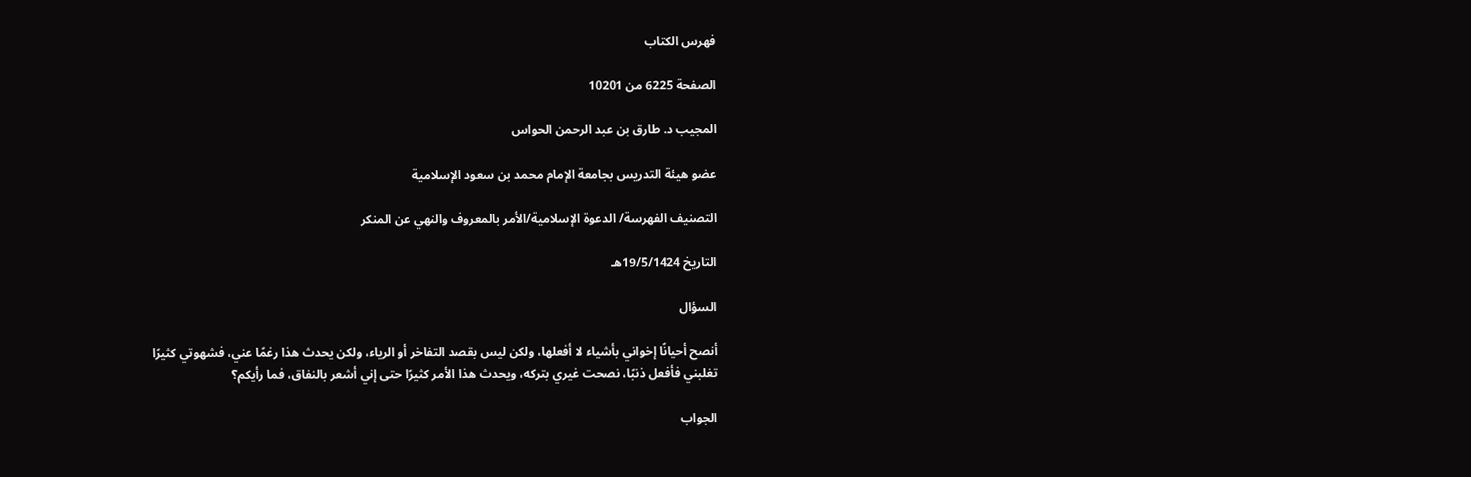فهرس الكتاب

الصفحة 6225 من 10201

المجيب د. طارق بن عبد الرحمن الحواس

عضو هيئة التدريس بجامعة الإمام محمد بن سعود الإسلامية

التصنيف الفهرسة/ الدعوة الإسلامية/الأمر بالمعروف والنهي عن المنكر

التاريخ 19/5/1424هـ

السؤال

أنصح أحيانًا إخواني بأشياء لا أفعلها، ولكن ليس بقصد التفاخر أو الرياء، ولكن يحدث هذا رغمًا عني، فشهوتي كثيرًا تغلبني فأفعل ذنبًا، نصحت غيري بتركه، ويحدث هذا الأمر كثيرًا حتى إني أشعر بالنفاق، فما رأيكم؟

الجواب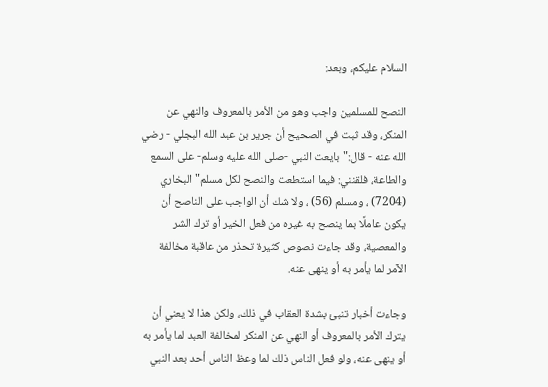السلام عليكم، وبعد:

النصح للمسلمين واجب وهو من الأمر بالمعروف والنهي عن المنكر، وقد ثبت في الصحيح أن جرير بن عبد الله البجلي - رضي الله عنه - قال:"بايعت النبي -صلى الله عليه وسلم- على السمع والطاعة، فلقنني: فيما استطعت والنصح لكل مسلم"البخاري (7204) ، ومسلم (56) ، ولا شك أن الواجب على الناصح أن يكون عاملًا بما ينصح به غيره من فعل الخير أو ترك الشر والمعصية، وقد جاءت نصوص كثيرة تحذر من عاقبة مخالفة الآمر لما يأمر به أو ينهى عنه.

وجاءت أخبار تنبئ بشدة العقاب في ذلك، ولكن هذا لا يعني أن يترك الأمر بالمعروف أو النهي عن المنكر لمخالفة العبد لما يأمر به أو ينهى عنه، ولو فعل الناس ذلك لما وعظ الناس أحد بعد النبي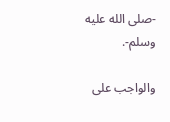-صلى الله عليه وسلم-.

والواجب على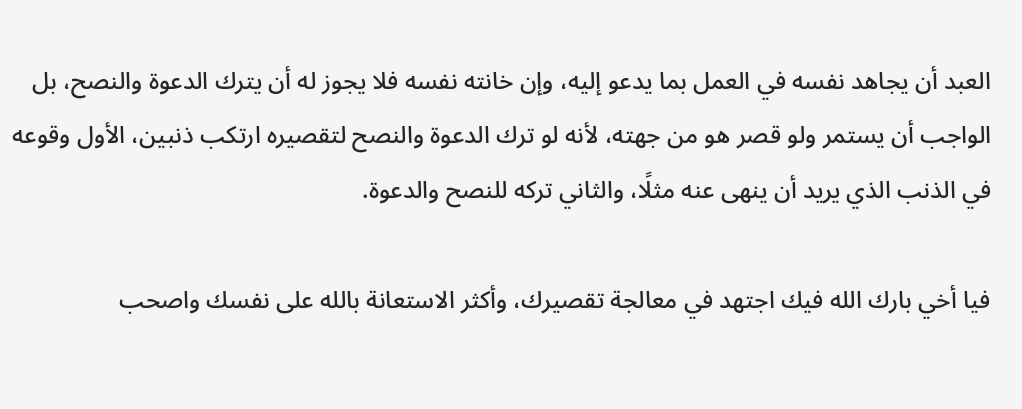العبد أن يجاهد نفسه في العمل بما يدعو إليه، وإن خانته نفسه فلا يجوز له أن يترك الدعوة والنصح، بل الواجب أن يستمر ولو قصر هو من جهته، لأنه لو ترك الدعوة والنصح لتقصيره ارتكب ذنبين، الأول وقوعه في الذنب الذي يريد أن ينهى عنه مثلًا، والثاني تركه للنصح والدعوة.

فيا أخي بارك الله فيك اجتهد في معالجة تقصيرك، وأكثر الاستعانة بالله على نفسك واصحب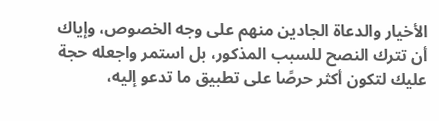الأخيار والدعاة الجادين منهم على وجه الخصوص، وإياك أن تترك النصح للسبب المذكور، بل استمر واجعله حجة عليك لتكون أكثر حرصًا على تطبيق ما تدعو إليه،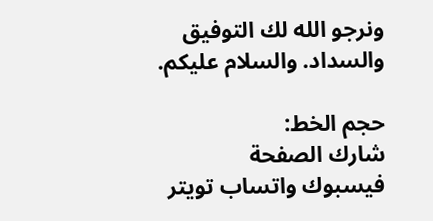ونرجو الله لك التوفيق والسداد. والسلام عليكم.

حجم الخط:
شارك الصفحة
فيسبوك واتساب تويتر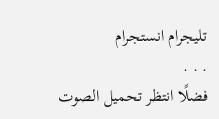تليجرام انستجرام
. . .
فضلًا انتظر تحميل الصوت